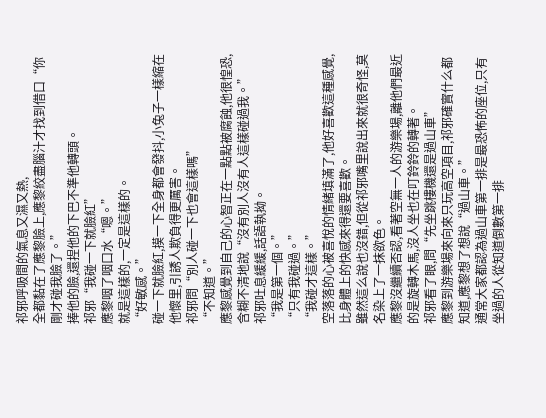祁邪呼吸間的氣息又濕又熱,
全都黏在了應黎臉上,應黎絞盡腦汁才找到借口“你剛才碰我臉了。”
捧他的臉,還捏他的下巴不準他轉頭。
祁邪“我碰一下就臉紅”
應黎咽了咽口水“嗯。”
就是這樣的,一定是這樣的。
“好敏感。”
碰一下就臉紅,摸一下全身都會發抖,小兔子一樣縮在他懷里,引誘人欺負得更厲害。
祁邪問“別人碰一下也會這樣嗎”
“不知道。”
應黎感覺到自己的心智正在一點點被腐蝕,他很惶恐,含糊不清地說“沒有別人沒有人這樣碰過我。”
祁邪吐息緩緩,話語執拗。
“我是第一個。”
“只有我碰過。”
“我碰才這樣。”
空落落的心被喜悅的情緒填滿了,他好喜歡這種感覺,比身體上的快感來得還要喜歡。
雖然這么說也沒錯,但從祁邪嘴里說出來就很奇怪,莫名染上了一抹欲色。
應黎沒繼續否認,看著空無一人的游樂場,離他們最近的是旋轉木馬,沒人坐也在叮鈴鈴的轉著。
祁邪看了眼,問“先坐跳樓機還是過山車”
應黎到游樂場來向來只玩高空項目,祁邪確實什么都知道,應黎想了想說“過山車。”
通常大家都認為過山車第一排是最恐怖的座位,只有坐過的人從知道倒數第一排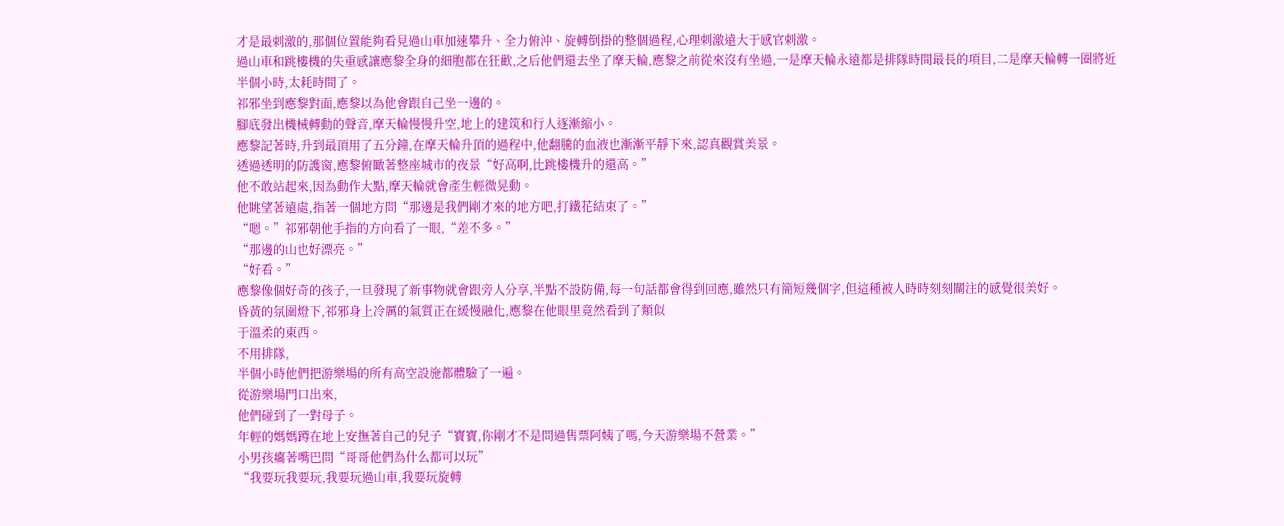才是最刺激的,那個位置能夠看見過山車加速攀升、全力俯沖、旋轉倒掛的整個過程,心理刺激遠大于感官刺激。
過山車和跳樓機的失重感讓應黎全身的細胞都在狂歡,之后他們還去坐了摩天輪,應黎之前從來沒有坐過,一是摩天輪永遠都是排隊時間最長的項目,二是摩天輪轉一圈將近半個小時,太耗時間了。
祁邪坐到應黎對面,應黎以為他會跟自己坐一邊的。
腳底發出機械轉動的聲音,摩天輪慢慢升空,地上的建筑和行人逐漸縮小。
應黎記著時,升到最頂用了五分鐘,在摩天輪升頂的過程中,他翻騰的血液也漸漸平靜下來,認真觀賞美景。
透過透明的防護窗,應黎俯瞰著整座城市的夜景“好高啊,比跳樓機升的還高。”
他不敢站起來,因為動作大點,摩天輪就會產生輕微晃動。
他眺望著遠處,指著一個地方問“那邊是我們剛才來的地方吧,打鐵花結束了。”
“嗯。”祁邪朝他手指的方向看了一眼,“差不多。”
“那邊的山也好漂亮。”
“好看。”
應黎像個好奇的孩子,一旦發現了新事物就會跟旁人分享,半點不設防備,每一句話都會得到回應,雖然只有簡短幾個字,但這種被人時時刻刻關注的感覺很美好。
昏黃的氛圍燈下,祁邪身上冷厲的氣質正在緩慢融化,應黎在他眼里竟然看到了類似
于溫柔的東西。
不用排隊,
半個小時他們把游樂場的所有高空設施都體驗了一遍。
從游樂場門口出來,
他們碰到了一對母子。
年輕的媽媽蹲在地上安撫著自己的兒子“寶寶,你剛才不是問過售票阿姨了嗎,今天游樂場不營業。”
小男孩癟著嘴巴問“哥哥他們為什么都可以玩”
“我要玩我要玩,我要玩過山車,我要玩旋轉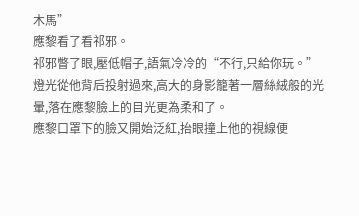木馬”
應黎看了看祁邪。
祁邪瞥了眼,壓低帽子,語氣冷冷的“不行,只給你玩。”
燈光從他背后投射過來,高大的身影籠著一層絲絨般的光暈,落在應黎臉上的目光更為柔和了。
應黎口罩下的臉又開始泛紅,抬眼撞上他的視線便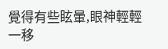覺得有些眩暈,眼神輕輕一移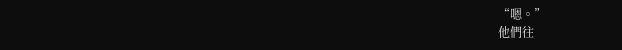“嗯。”
他們往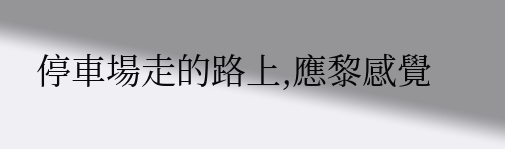停車場走的路上,應黎感覺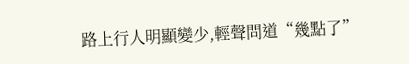路上行人明顯變少,輕聲問道“幾點了”